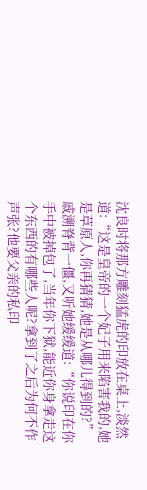沈良时将那方雕刻猛虎的印放在桌上,淡然道:“这是皇帝的一个妃子用来陷害我的,她是草原人,你再猜猜,她是从哪儿得到的?”
戚溯脊背一僵,又听她缓缓道:“你说印在你手中被掉包了,当年你下狱,能近你身拿走这个东西的有哪些人呢?拿到了之后为何不作声张?他要父亲的私印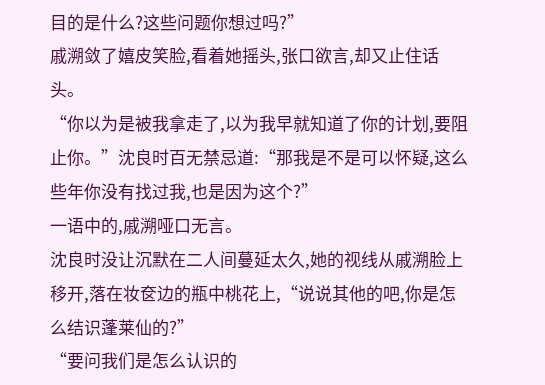目的是什么?这些问题你想过吗?”
戚溯敛了嬉皮笑脸,看着她摇头,张口欲言,却又止住话头。
“你以为是被我拿走了,以为我早就知道了你的计划,要阻止你。”沈良时百无禁忌道:“那我是不是可以怀疑,这么些年你没有找过我,也是因为这个?”
一语中的,戚溯哑口无言。
沈良时没让沉默在二人间蔓延太久,她的视线从戚溯脸上移开,落在妆奁边的瓶中桃花上,“说说其他的吧,你是怎么结识蓬莱仙的?”
“要问我们是怎么认识的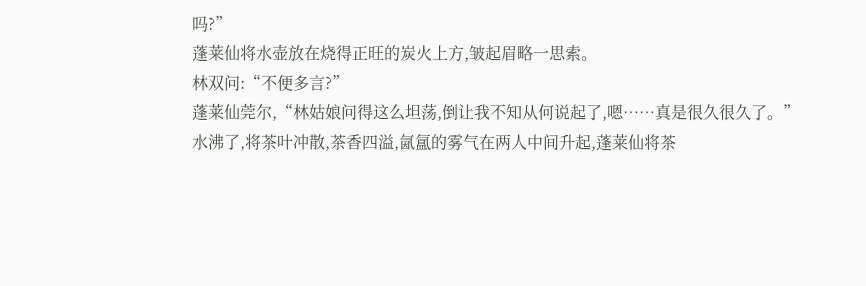吗?”
蓬莱仙将水壶放在烧得正旺的炭火上方,皱起眉略一思索。
林双问:“不便多言?”
蓬莱仙莞尔,“林姑娘问得这么坦荡,倒让我不知从何说起了,嗯……真是很久很久了。”
水沸了,将茶叶冲散,茶香四溢,氤氲的雾气在两人中间升起,蓬莱仙将茶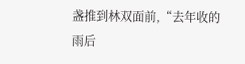盏推到林双面前,“去年收的雨后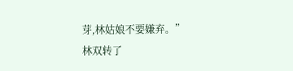芽,林姑娘不要嫌弃。”
林双转了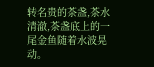转名贵的茶盏,茶水清澈,茶盏底上的一尾金鱼随着水波晃动。